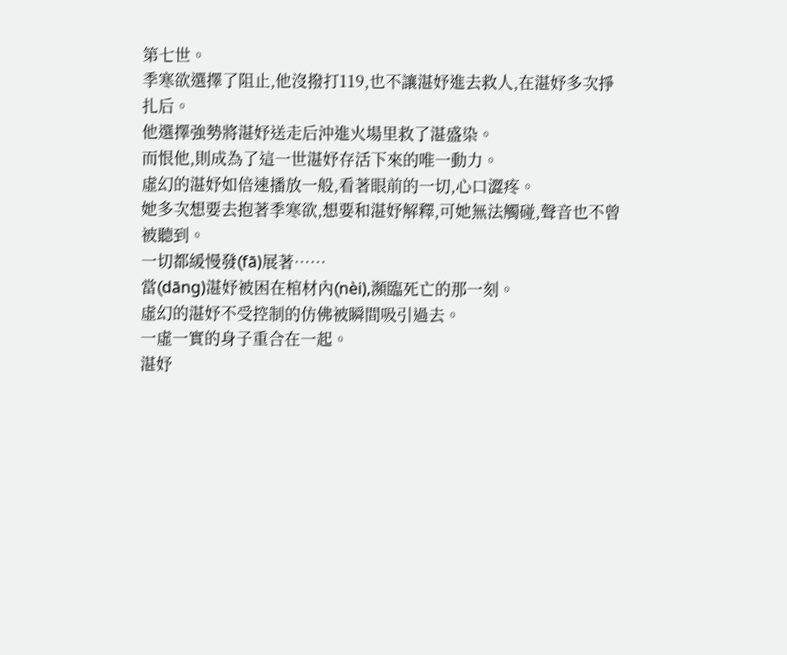第七世。
季寒欲選擇了阻止,他沒撥打119,也不讓湛妤進去救人,在湛妤多次掙扎后。
他選擇強勢將湛妤送走后沖進火場里救了湛盛染。
而恨他,則成為了這一世湛妤存活下來的唯一動力。
虛幻的湛妤如倍速播放一般,看著眼前的一切,心口澀疼。
她多次想要去抱著季寒欲,想要和湛妤解釋,可她無法觸碰,聲音也不曾被聽到。
一切都緩慢發(fā)展著……
當(dāng)湛妤被困在棺材內(nèi),瀕臨死亡的那一刻。
虛幻的湛妤不受控制的仿佛被瞬間吸引過去。
一虛一實的身子重合在一起。
湛妤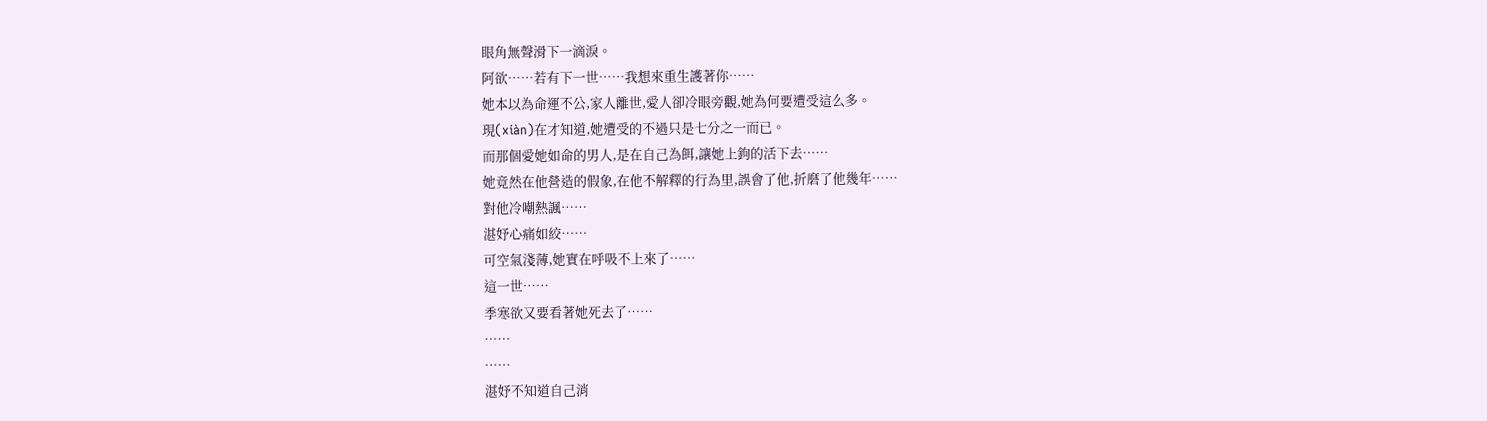眼角無聲滑下一滴淚。
阿欲……若有下一世……我想來重生護著你……
她本以為命運不公,家人離世,愛人卻冷眼旁觀,她為何要遭受這么多。
現(xiàn)在才知道,她遭受的不過只是七分之一而已。
而那個愛她如命的男人,是在自己為餌,讓她上鉤的活下去……
她竟然在他營造的假象,在他不解釋的行為里,誤會了他,折磨了他幾年……
對他冷嘲熱諷……
湛妤心痛如絞……
可空氣淺薄,她實在呼吸不上來了……
這一世……
季寒欲又要看著她死去了……
……
……
湛妤不知道自己消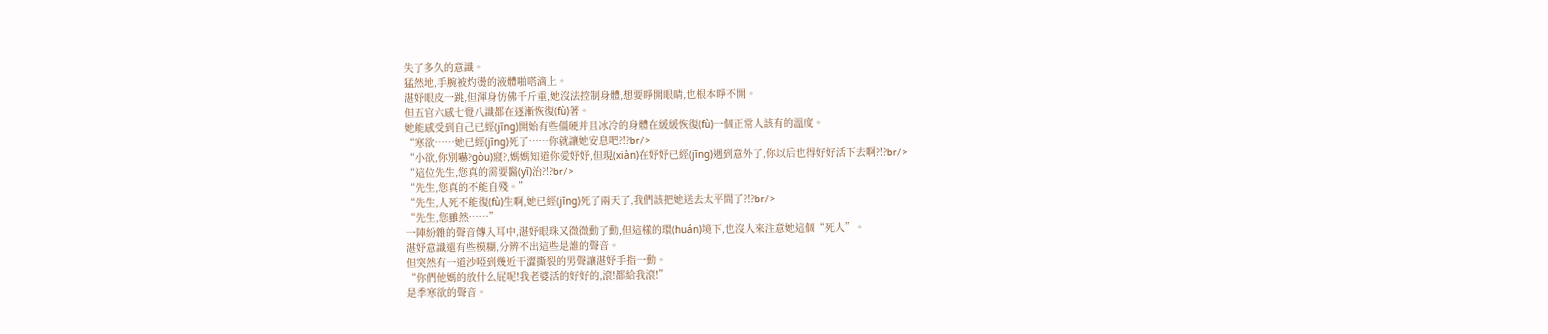失了多久的意識。
猛然地,手腕被灼燙的液體啪嗒滴上。
湛妤眼皮一跳,但渾身仿佛千斤重,她沒法控制身體,想要睜開眼睛,也根本睜不開。
但五官六感七覺八識都在逐漸恢復(fù)著。
她能感受到自己已經(jīng)開始有些僵硬并且冰冷的身體在緩緩恢復(fù)一個正常人該有的溫度。
“寒欲……她已經(jīng)死了……你就讓她安息吧?!?br/>
“小欲,你別嚇?gòu)寢?,媽媽知道你愛妤妤,但現(xiàn)在妤妤已經(jīng)遇到意外了,你以后也得好好活下去啊?!?br/>
“這位先生,您真的需要醫(yī)治?!?br/>
“先生,您真的不能自殘。”
“先生,人死不能復(fù)生啊,她已經(jīng)死了兩天了,我們該把她送去太平間了?!?br/>
“先生,您雖然……”
一陣紛雜的聲音傳入耳中,湛妤眼珠又微微動了動,但這樣的環(huán)境下,也沒人來注意她這個“死人”。
湛妤意識還有些模糊,分辨不出這些是誰的聲音。
但突然有一道沙啞到幾近干澀撕裂的男聲讓湛妤手指一動。
“你們他媽的放什么屁呢!我老婆活的好好的,滾!都給我滾!”
是季寒欲的聲音。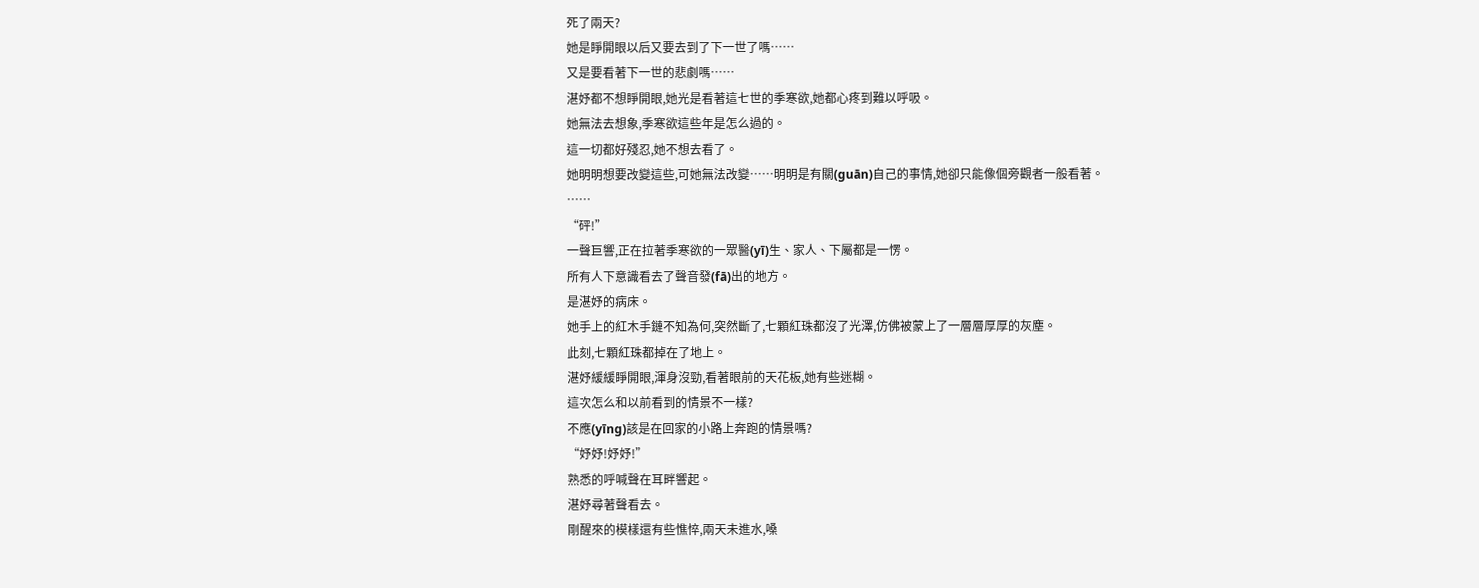死了兩天?
她是睜開眼以后又要去到了下一世了嗎……
又是要看著下一世的悲劇嗎……
湛妤都不想睜開眼,她光是看著這七世的季寒欲,她都心疼到難以呼吸。
她無法去想象,季寒欲這些年是怎么過的。
這一切都好殘忍,她不想去看了。
她明明想要改變這些,可她無法改變……明明是有關(guān)自己的事情,她卻只能像個旁觀者一般看著。
……
“砰!”
一聲巨響,正在拉著季寒欲的一眾醫(yī)生、家人、下屬都是一愣。
所有人下意識看去了聲音發(fā)出的地方。
是湛妤的病床。
她手上的紅木手鏈不知為何,突然斷了,七顆紅珠都沒了光澤,仿佛被蒙上了一層層厚厚的灰塵。
此刻,七顆紅珠都掉在了地上。
湛妤緩緩睜開眼,渾身沒勁,看著眼前的天花板,她有些迷糊。
這次怎么和以前看到的情景不一樣?
不應(yīng)該是在回家的小路上奔跑的情景嗎?
“妤妤!妤妤!”
熟悉的呼喊聲在耳畔響起。
湛妤尋著聲看去。
剛醒來的模樣還有些憔悴,兩天未進水,嗓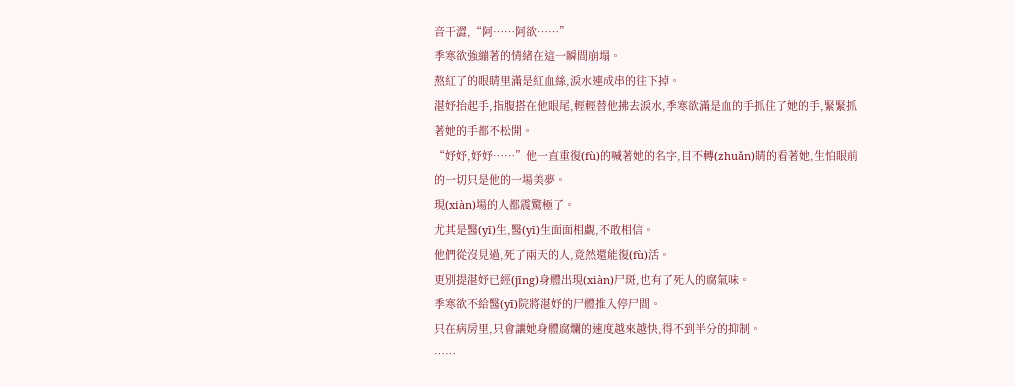音干澀,“阿……阿欲……”
季寒欲強繃著的情緒在這一瞬間崩塌。
熬紅了的眼睛里滿是紅血絲,淚水連成串的往下掉。
湛妤抬起手,指腹搭在他眼尾,輕輕替他拂去淚水,季寒欲滿是血的手抓住了她的手,緊緊抓著她的手都不松開。
“妤妤,妤妤……”他一直重復(fù)的喊著她的名字,目不轉(zhuǎn)睛的看著她,生怕眼前的一切只是他的一場美夢。
現(xiàn)場的人都震驚極了。
尤其是醫(yī)生,醫(yī)生面面相覷,不敢相信。
他們從沒見過,死了兩天的人,竟然還能復(fù)活。
更別提湛妤已經(jīng)身體出現(xiàn)尸斑,也有了死人的腐氣味。
季寒欲不給醫(yī)院將湛妤的尸體推入停尸間。
只在病房里,只會讓她身體腐爛的速度越來越快,得不到半分的抑制。
……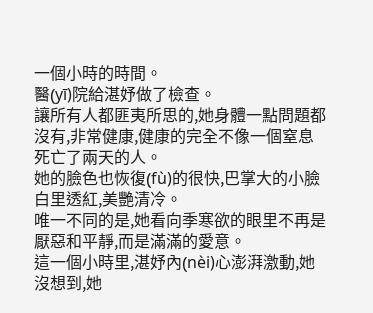一個小時的時間。
醫(yī)院給湛妤做了檢查。
讓所有人都匪夷所思的,她身體一點問題都沒有,非常健康,健康的完全不像一個窒息死亡了兩天的人。
她的臉色也恢復(fù)的很快,巴掌大的小臉白里透紅,美艷清冷。
唯一不同的是,她看向季寒欲的眼里不再是厭惡和平靜,而是滿滿的愛意。
這一個小時里,湛妤內(nèi)心澎湃激動,她沒想到,她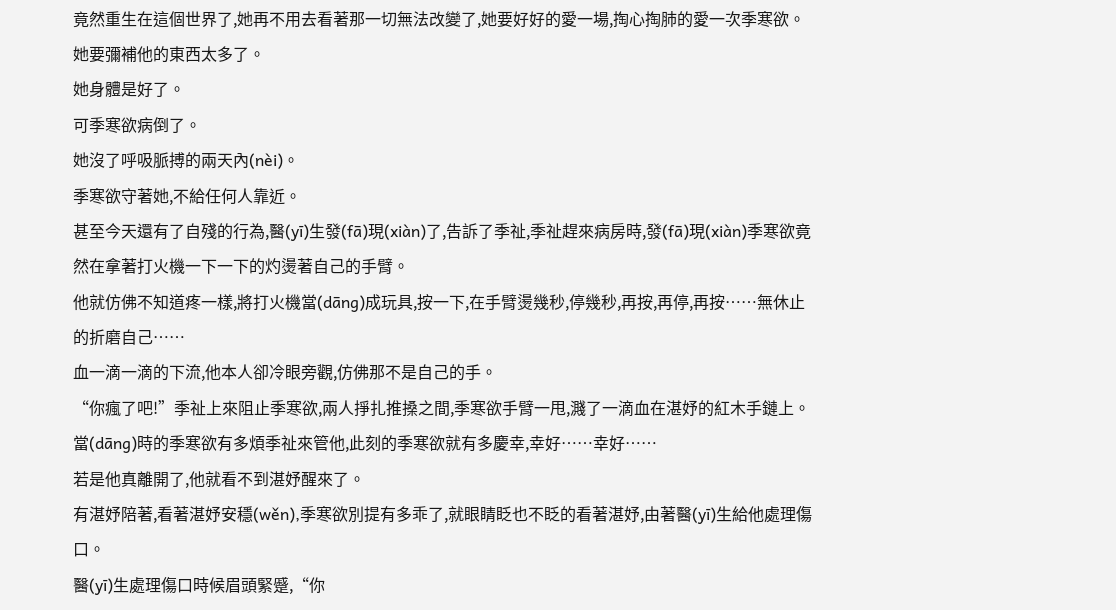竟然重生在這個世界了,她再不用去看著那一切無法改變了,她要好好的愛一場,掏心掏肺的愛一次季寒欲。
她要彌補他的東西太多了。
她身體是好了。
可季寒欲病倒了。
她沒了呼吸脈搏的兩天內(nèi)。
季寒欲守著她,不給任何人靠近。
甚至今天還有了自殘的行為,醫(yī)生發(fā)現(xiàn)了,告訴了季祉,季祉趕來病房時,發(fā)現(xiàn)季寒欲竟然在拿著打火機一下一下的灼燙著自己的手臂。
他就仿佛不知道疼一樣,將打火機當(dāng)成玩具,按一下,在手臂燙幾秒,停幾秒,再按,再停,再按……無休止的折磨自己……
血一滴一滴的下流,他本人卻冷眼旁觀,仿佛那不是自己的手。
“你瘋了吧!”季祉上來阻止季寒欲,兩人掙扎推搡之間,季寒欲手臂一甩,濺了一滴血在湛妤的紅木手鏈上。
當(dāng)時的季寒欲有多煩季祉來管他,此刻的季寒欲就有多慶幸,幸好……幸好……
若是他真離開了,他就看不到湛妤醒來了。
有湛妤陪著,看著湛妤安穩(wěn),季寒欲別提有多乖了,就眼睛眨也不眨的看著湛妤,由著醫(yī)生給他處理傷口。
醫(yī)生處理傷口時候眉頭緊蹙,“你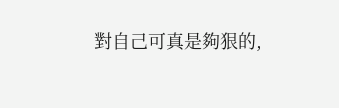對自己可真是夠狠的,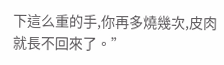下這么重的手,你再多燒幾次,皮肉就長不回來了。”